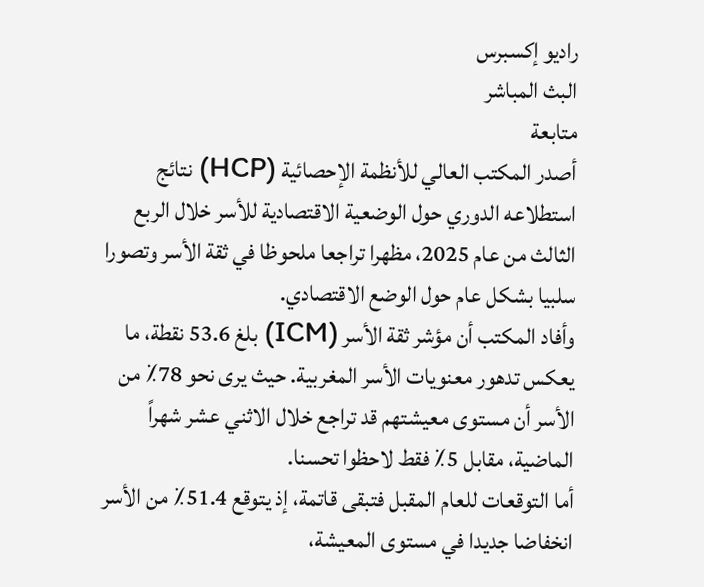راديو إكسبرس
البث المباشر
متابعة
أصدر المكتب العالي للأنظمة الإحصائية (HCP) نتائج استطلاعه الدوري حول الوضعية الاقتصادية للأسر خلال الربع الثالث من عام 2025، مظهرا تراجعا ملحوظا في ثقة الأسر وتصورا سلبيا بشكل عام حول الوضع الاقتصادي.
وأفاد المكتب أن مؤشر ثقة الأسر (ICM) بلغ 53.6 نقطة، ما يعكس تدهور معنويات الأسر المغربية. حيث يرى نحو 78٪ من الأسر أن مستوى معيشتهم قد تراجع خلال الاثني عشر شهراً الماضية، مقابل 5٪ فقط لاحظوا تحسنا.
أما التوقعات للعام المقبل فتبقى قاتمة، إذ يتوقع 51.4٪ من الأسر انخفاضا جديدا في مستوى المعيشة،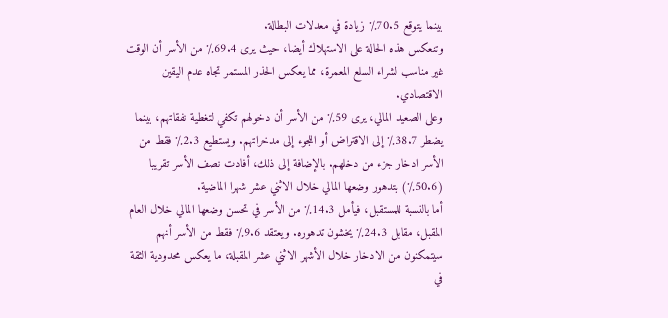بينما يتوقع 70.5٪ زيادة في معدلات البطالة.
وتنعكس هذه الحالة على الاستهلاك أيضا، حيث يرى 69.4٪ من الأسر أن الوقت غير مناسب لشراء السلع المعمرة، مما يعكس الحذر المستمر تجاه عدم اليقين الاقتصادي.
وعلى الصعيد المالي، يرى 59٪ من الأسر أن دخولهم تكفي لتغطية نفقاتهم، بينما يضطر 38.7٪ إلى الاقتراض أو اللجوء إلى مدخراتهم. ويستطيع 2.3٪ فقط من الأسر ادخار جزء من دخلهم. بالإضافة إلى ذلك، أفادت نصف الأسر تقريبا (50.6٪) بتدهور وضعها المالي خلال الاثني عشر شهرا الماضية.
أما بالنسبة للمستقبل، فيأمل 14.3٪ من الأسر في تحسن وضعها المالي خلال العام المقبل، مقابل 24.3٪ يخشون تدهوره. ويعتقد 9.6٪ فقط من الأسر أنهم سيتمكنون من الادخار خلال الأشهر الاثني عشر المقبلة، ما يعكس محدودية الثقة في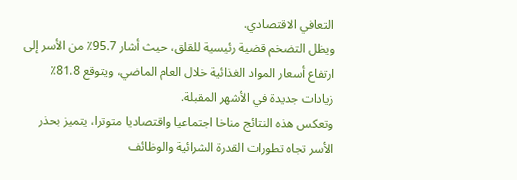التعافي الاقتصادي.
ويظل التضخم قضية رئيسية للقلق، حيث أشار 95.7٪ من الأسر إلى ارتفاع أسعار المواد الغذائية خلال العام الماضي، ويتوقع 81.8٪ زيادات جديدة في الأشهر المقبلة.
وتعكس هذه النتائج مناخا اجتماعيا واقتصاديا متوترا، يتميز بحذر الأسر تجاه تطورات القدرة الشرائية والوظائف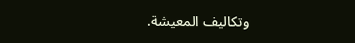وتكاليف المعيشة.